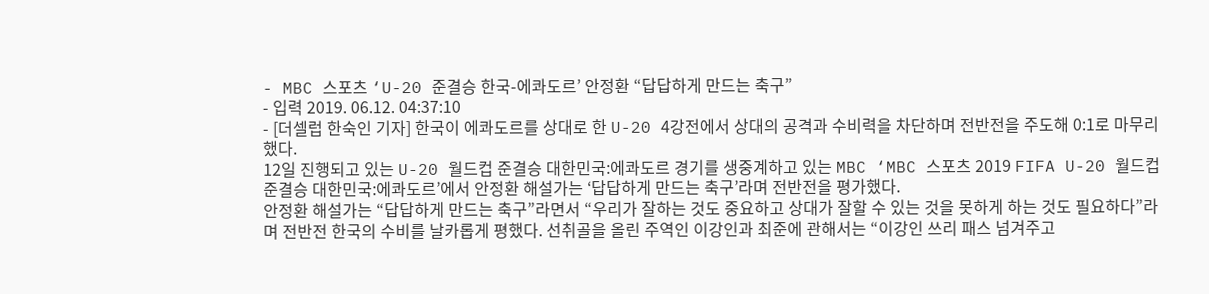- MBC 스포츠 ‘U-20 준결승 한국-에콰도르’ 안정환 “답답하게 만드는 축구”
- 입력 2019. 06.12. 04:37:10
- [더셀럽 한숙인 기자] 한국이 에콰도르를 상대로 한 U-20 4강전에서 상대의 공격과 수비력을 차단하며 전반전을 주도해 0:1로 마무리 했다.
12일 진행되고 있는 U-20 월드컵 준결승 대한민국:에콰도르 경기를 생중계하고 있는 MBC ‘MBC 스포츠 2019 FIFA U-20 월드컵 준결승 대한민국:에콰도르’에서 안정환 해설가는 ‘답답하게 만드는 축구’라며 전반전을 평가했다.
안정환 해설가는 “답답하게 만드는 축구”라면서 “우리가 잘하는 것도 중요하고 상대가 잘할 수 있는 것을 못하게 하는 것도 필요하다”라며 전반전 한국의 수비를 날카롭게 평했다. 선취골을 올린 주역인 이강인과 최준에 관해서는 “이강인 쓰리 패스 넘겨주고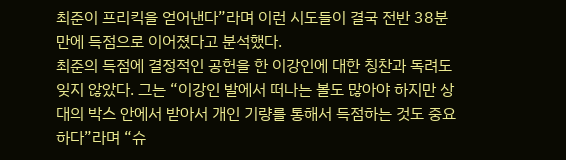최준이 프리킥을 얻어낸다”라며 이런 시도들이 결국 전반 38분 만에 득점으로 이어졌다고 분석했다.
최준의 득점에 결정적인 공헌을 한 이강인에 대한 칭찬과 독려도 잊지 않았다. 그는 “이강인 발에서 떠나는 볼도 많아야 하지만 상대의 박스 안에서 받아서 개인 기량를 통해서 득점하는 것도 중요하다”라며 “슈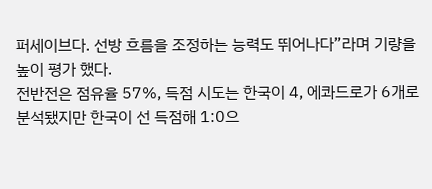퍼세이브다. 선방 흐름을 조정하는 능력도 뛰어나다”라며 기량을 높이 평가 했다.
전반전은 점유율 57%, 득점 시도는 한국이 4, 에콰드로가 6개로 분석됐지만 한국이 선 득점해 1:0으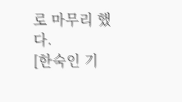로 마무리 했다.
[한숙인 기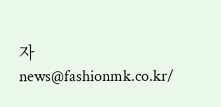자 news@fashionmk.co.kr/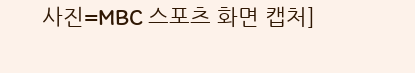사진=MBC 스포츠 화면 캡처]